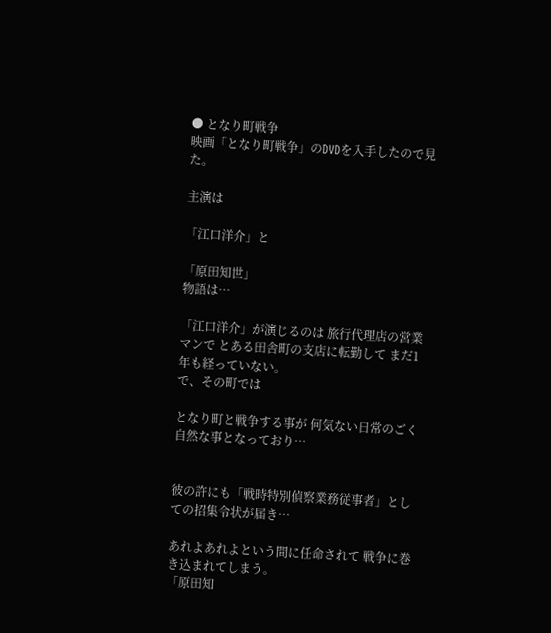● となり町戦争
映画「となり町戦争」のDVDを入手したので見た。

主演は

「江口洋介」と

「原田知世」
物語は…

「江口洋介」が演じるのは 旅行代理店の営業マンで とある田舎町の支店に転勤して まだ1年も経っていない。
で、その町では

となり町と戦争する事が 何気ない日常のごく自然な事となっており…


彼の許にも「戦時特別偵察業務従事者」としての招集令状が届き…

あれよあれよという間に任命されて 戦争に巻き込まれてしまう。
「原田知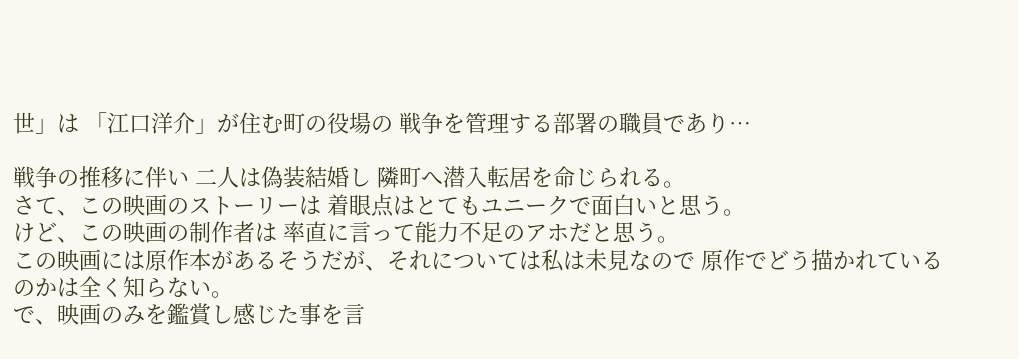世」は 「江口洋介」が住む町の役場の 戦争を管理する部署の職員であり…

戦争の推移に伴い 二人は偽装結婚し 隣町へ潜入転居を命じられる。
さて、この映画のストーリーは 着眼点はとてもユニークで面白いと思う。
けど、この映画の制作者は 率直に言って能力不足のアホだと思う。
この映画には原作本があるそうだが、それについては私は未見なので 原作でどう描かれているのかは全く知らない。
で、映画のみを鑑賞し感じた事を言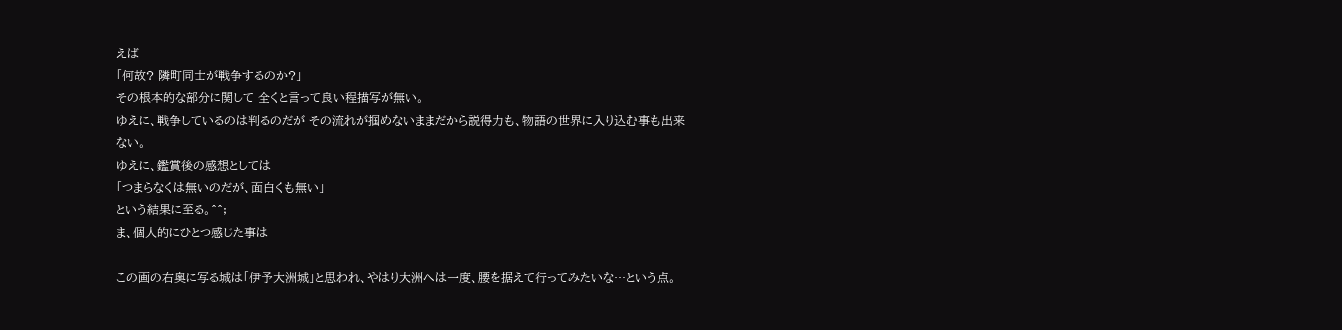えば
「何故? 隣町同士が戦争するのか?」
その根本的な部分に関して 全くと言って良い程描写が無い。
ゆえに、戦争しているのは判るのだが その流れが掴めないままだから説得力も、物語の世界に入り込む事も出来ない。
ゆえに、鑑賞後の感想としては
「つまらなくは無いのだが、面白くも無い」
という結果に至る。^^;
ま、個人的にひとつ感じた事は

この画の右奥に写る城は「伊予大洲城」と思われ、やはり大洲へは一度、腰を据えて行ってみたいな…という点。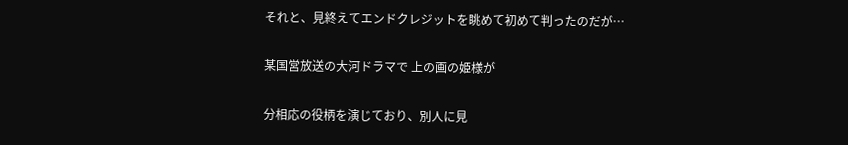それと、見終えてエンドクレジットを眺めて初めて判ったのだが…

某国営放送の大河ドラマで 上の画の姫様が

分相応の役柄を演じており、別人に見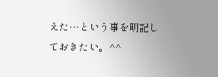えた…という事を明記しておきたい。^^